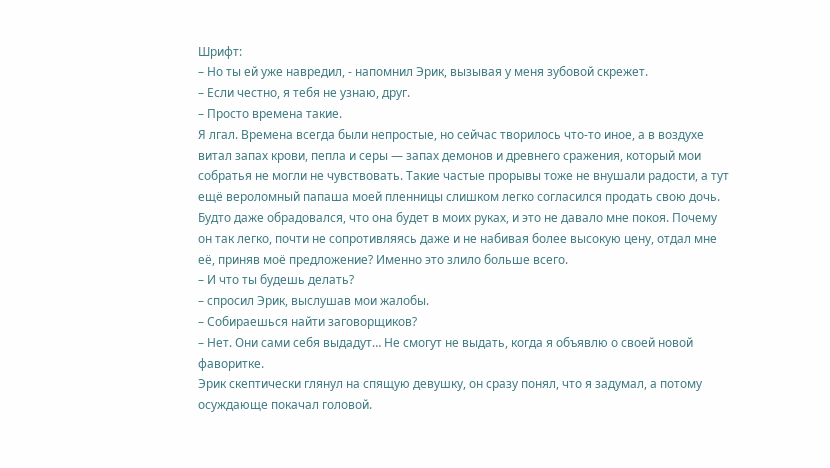Шрифт:
– Но ты ей уже навредил, - напомнил Эрик, вызывая у меня зубовой скрежет.
– Если честно, я тебя не узнаю, друг.
– Просто времена такие.
Я лгал. Времена всегда были непростые, но сейчас творилось что-то иное, а в воздухе витал запах крови, пепла и серы — запах демонов и древнего сражения, который мои собратья не могли не чувствовать. Такие частые прорывы тоже не внушали радости, а тут ещё вероломный папаша моей пленницы слишком легко согласился продать свою дочь. Будто даже обрадовался, что она будет в моих руках, и это не давало мне покоя. Почему он так легко, почти не сопротивляясь даже и не набивая более высокую цену, отдал мне её, приняв моё предложение? Именно это злило больше всего.
– И что ты будешь делать?
– спросил Эрик, выслушав мои жалобы.
– Собираешься найти заговорщиков?
– Нет. Они сами себя выдадут… Не смогут не выдать, когда я объявлю о своей новой фаворитке.
Эрик скептически глянул на спящую девушку, он сразу понял, что я задумал, а потому осуждающе покачал головой.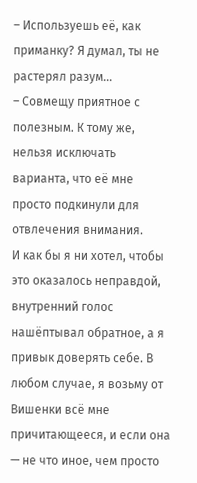– Используешь её, как приманку? Я думал, ты не растерял разум…
– Совмещу приятное с полезным. К тому же, нельзя исключать варианта, что её мне просто подкинули для отвлечения внимания.
И как бы я ни хотел, чтобы это оказалось неправдой, внутренний голос нашёптывал обратное, а я привык доверять себе. В любом случае, я возьму от Вишенки всё мне причитающееся, и если она — не что иное, чем просто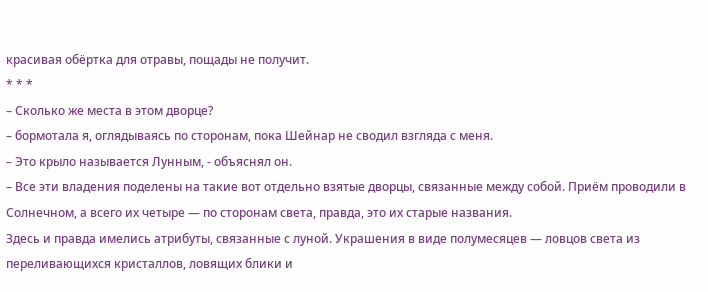красивая обёртка для отравы, пощады не получит.
* * *
– Сколько же места в этом дворце?
– бормотала я, оглядываясь по сторонам, пока Шейнар не сводил взгляда с меня.
– Это крыло называется Лунным, - объяснял он.
– Все эти владения поделены на такие вот отдельно взятые дворцы, связанные между собой. Приём проводили в Солнечном, а всего их четыре — по сторонам света, правда, это их старые названия.
Здесь и правда имелись атрибуты, связанные с луной. Украшения в виде полумесяцев — ловцов света из переливающихся кристаллов, ловящих блики и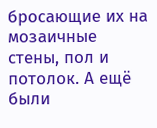бросающие их на мозаичные стены, пол и потолок. А ещё были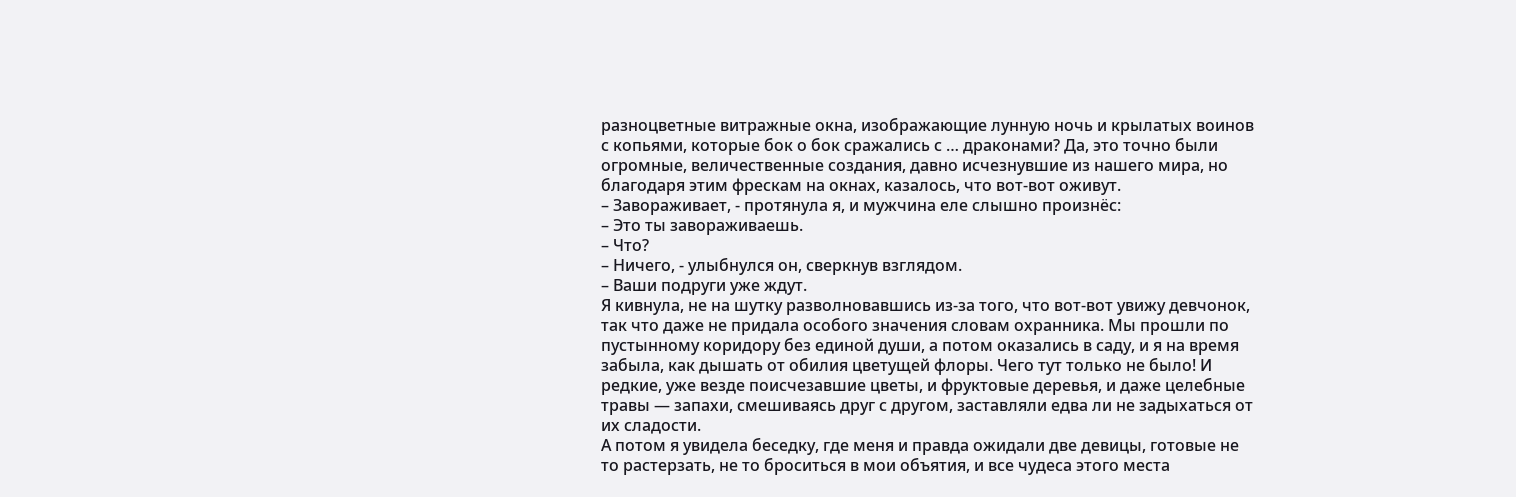разноцветные витражные окна, изображающие лунную ночь и крылатых воинов с копьями, которые бок о бок сражались с … драконами? Да, это точно были огромные, величественные создания, давно исчезнувшие из нашего мира, но благодаря этим фрескам на окнах, казалось, что вот-вот оживут.
– Завораживает, - протянула я, и мужчина еле слышно произнёс:
– Это ты завораживаешь.
– Что?
– Ничего, - улыбнулся он, сверкнув взглядом.
– Ваши подруги уже ждут.
Я кивнула, не на шутку разволновавшись из-за того, что вот-вот увижу девчонок, так что даже не придала особого значения словам охранника. Мы прошли по пустынному коридору без единой души, а потом оказались в саду, и я на время забыла, как дышать от обилия цветущей флоры. Чего тут только не было! И редкие, уже везде поисчезавшие цветы, и фруктовые деревья, и даже целебные травы — запахи, смешиваясь друг с другом, заставляли едва ли не задыхаться от их сладости.
А потом я увидела беседку, где меня и правда ожидали две девицы, готовые не то растерзать, не то броситься в мои объятия, и все чудеса этого места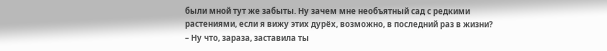были мной тут же забыты. Ну зачем мне необъятный сад с редкими растениями, если я вижу этих дурёх, возможно, в последний раз в жизни?
– Ну что, зараза, заставила ты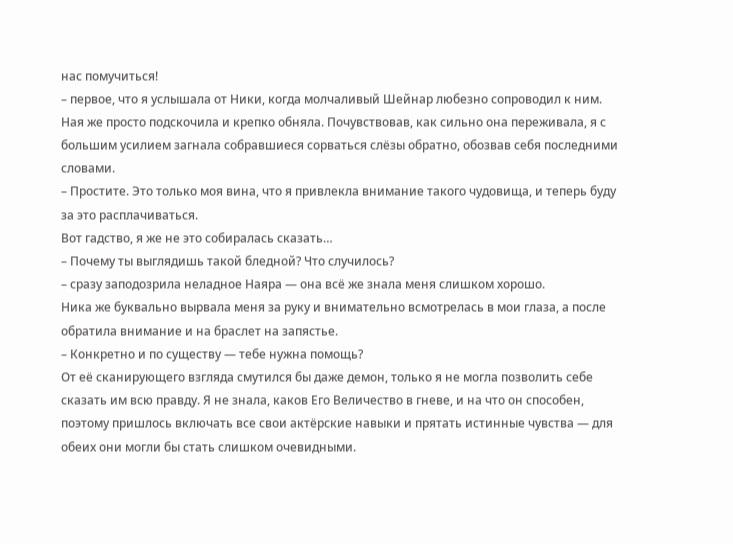нас помучиться!
– первое, что я услышала от Ники, когда молчаливый Шейнар любезно сопроводил к ним.
Ная же просто подскочила и крепко обняла. Почувствовав, как сильно она переживала, я с большим усилием загнала собравшиеся сорваться слёзы обратно, обозвав себя последними словами.
– Простите. Это только моя вина, что я привлекла внимание такого чудовища, и теперь буду за это расплачиваться.
Вот гадство, я же не это собиралась сказать…
– Почему ты выглядишь такой бледной? Что случилось?
– сразу заподозрила неладное Наяра — она всё же знала меня слишком хорошо.
Ника же буквально вырвала меня за руку и внимательно всмотрелась в мои глаза, а после обратила внимание и на браслет на запястье.
– Конкретно и по существу — тебе нужна помощь?
От её сканирующего взгляда смутился бы даже демон, только я не могла позволить себе сказать им всю правду. Я не знала, каков Его Величество в гневе, и на что он способен, поэтому пришлось включать все свои актёрские навыки и прятать истинные чувства — для обеих они могли бы стать слишком очевидными.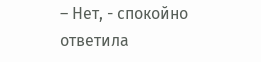– Нет, - спокойно ответила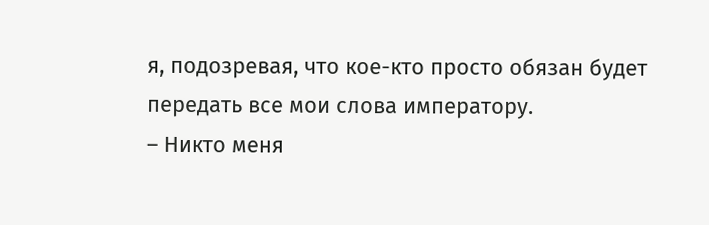я, подозревая, что кое-кто просто обязан будет передать все мои слова императору.
– Никто меня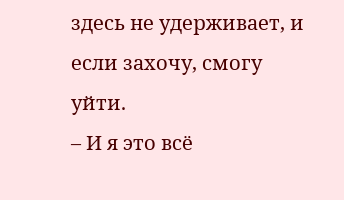здесь не удерживает, и если захочу, смогу уйти.
– И я это всё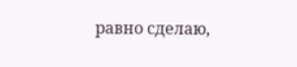равно сделаю,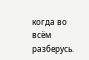когда во всём разберусь.